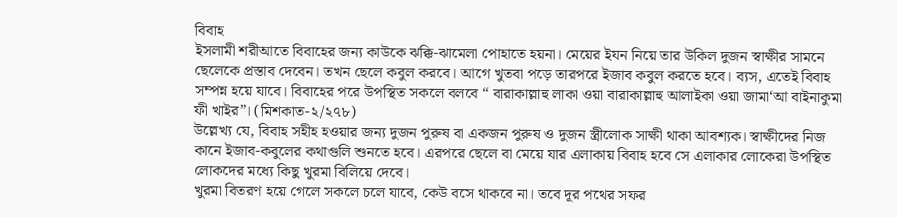বিবাহ
ইসলামী শরীআতে বিবাহের জন্য কাউকে ঝক্কি-ঝামেলা পোহাতে হয়না। মেয়ের ইযন নিয়ে তার উকিল দুজন স্বাক্ষীর সামনে ছেলেকে প্রস্তাব দেবেন। তখন ছেলে কবুল করবে। আগে খুতবা পড়ে তারপরে ইজাব কবুল করতে হবে। ব্যস, এতেই বিবাহ সম্পন্ন হয়ে যাবে। বিবাহের পরে উপস্থিত সকলে বলবে “ বারাকাল্লাহু লাকা ওয়া বারাকাল্লাহু আলাইকা ওয়া জামা‘আ বাইনাকুমা ফী খাইর”। (মিশকাত-২/২৭৮)
উল্লেখ্য যে, বিবাহ সহীহ হওয়ার জন্য দুজন পুরুষ বা একজন পুরুষ ও দুজন স্ত্রীলোক সাক্ষী থাকা আবশ্যক। স্বাক্ষীদের নিজ কানে ইজাব-কবুলের কথাগুলি শুনতে হবে। এরপরে ছেলে বা মেয়ে যার এলাকায় বিবাহ হবে সে এলাকার লোকেরা উপস্থিত লোকদের মধ্যে কিছু খুরমা বিলিয়ে দেবে।
খুরমা বিতরণ হয়ে গেলে সকলে চলে যাবে, কেউ বসে থাকবে না। তবে দূর পথের সফর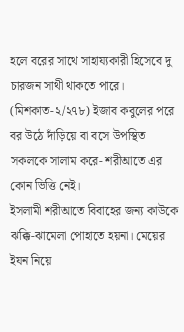হলে বরের সাথে সাহায্যকারী হিসেবে দু চারজন সাথী থাকতে পারে। (মিশকাত-২/২৭৮) ইজাব কবুলের পরে বর উঠে দাঁড়িয়ে বা বসে উপস্থিত সকলকে সালাম করে- শরীআতে এর কোন ভিত্তি নেই।
ইসলামী শরীআতে বিবাহের জন্য কাউকে ঝক্কি-ঝামেলা পোহাতে হয়না। মেয়ের ইযন নিয়ে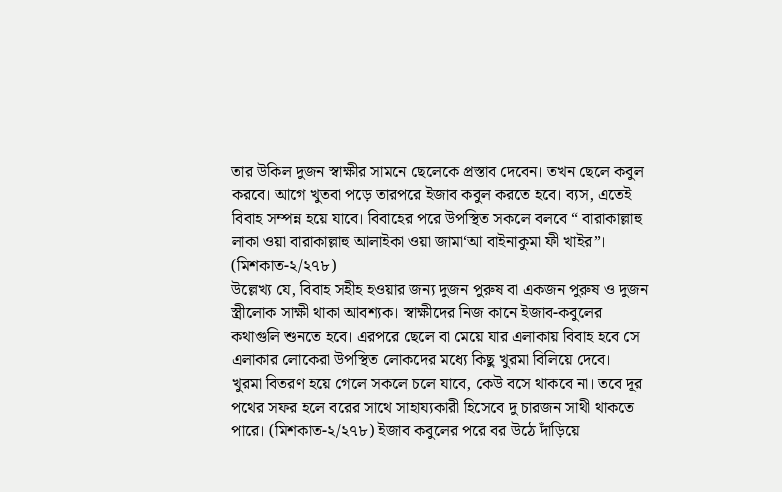তার উকিল দুজন স্বাক্ষীর সামনে ছেলেকে প্রস্তাব দেবেন। তখন ছেলে কবুল করবে। আগে খুতবা পড়ে তারপরে ইজাব কবুল করতে হবে। ব্যস, এতেই বিবাহ সম্পন্ন হয়ে যাবে। বিবাহের পরে উপস্থিত সকলে বলবে “ বারাকাল্লাহু লাকা ওয়া বারাকাল্লাহু আলাইকা ওয়া জামা‘আ বাইনাকুমা ফী খাইর”। (মিশকাত-২/২৭৮)
উল্লেখ্য যে, বিবাহ সহীহ হওয়ার জন্য দুজন পুরুষ বা একজন পুরুষ ও দুজন স্ত্রীলোক সাক্ষী থাকা আবশ্যক। স্বাক্ষীদের নিজ কানে ইজাব-কবুলের কথাগুলি শুনতে হবে। এরপরে ছেলে বা মেয়ে যার এলাকায় বিবাহ হবে সে এলাকার লোকেরা উপস্থিত লোকদের মধ্যে কিছু খুরমা বিলিয়ে দেবে।
খুরমা বিতরণ হয়ে গেলে সকলে চলে যাবে, কেউ বসে থাকবে না। তবে দূর পথের সফর হলে বরের সাথে সাহায্যকারী হিসেবে দু চারজন সাথী থাকতে পারে। (মিশকাত-২/২৭৮) ইজাব কবুলের পরে বর উঠে দাঁড়িয়ে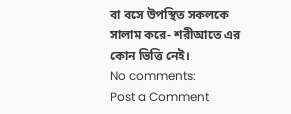বা বসে উপস্থিত সকলকে সালাম করে- শরীআতে এর কোন ভিত্তি নেই।
No comments:
Post a Comment